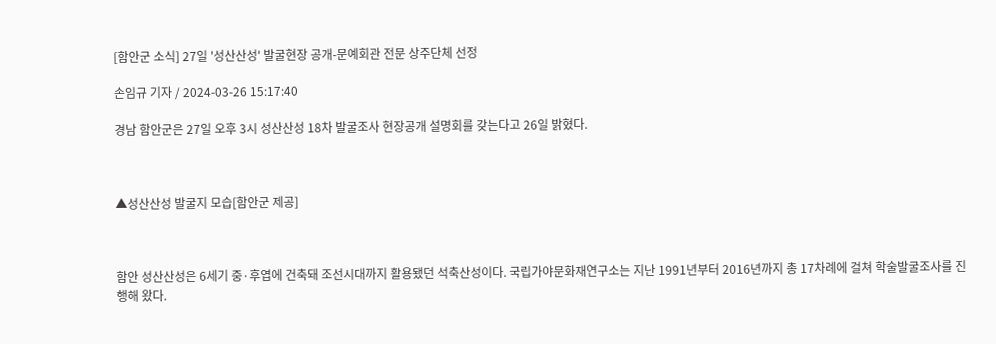[함안군 소식] 27일 '성산산성' 발굴현장 공개-문예회관 전문 상주단체 선정

손임규 기자 / 2024-03-26 15:17:40

경남 함안군은 27일 오후 3시 성산산성 18차 발굴조사 현장공개 설명회를 갖는다고 26일 밝혔다.



▲성산산성 발굴지 모습[함안군 제공]



함안 성산산성은 6세기 중·후엽에 건축돼 조선시대까지 활용됐던 석축산성이다. 국립가야문화재연구소는 지난 1991년부터 2016년까지 총 17차례에 걸쳐 학술발굴조사를 진행해 왔다.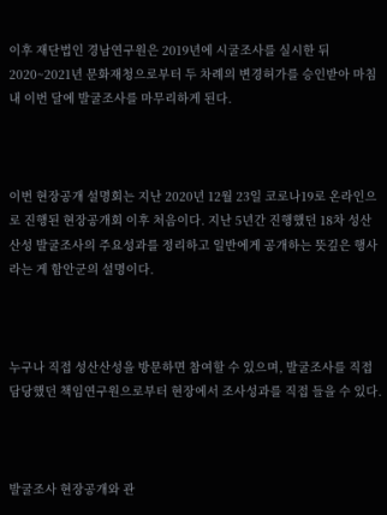이후 재단법인 경남연구원은 2019년에 시굴조사를 실시한 뒤 2020~2021년 문화재청으로부터 두 차례의 변경허가를 승인받아 마침내 이번 달에 발굴조사를 마무리하게 된다.



이번 현장공개 설명회는 지난 2020년 12월 23일 코로나19로 온라인으로 진행된 현장공개회 이후 처음이다. 지난 5년간 진행했던 18차 성산산성 발굴조사의 주요성과를 정리하고 일반에게 공개하는 뜻깊은 행사라는 게 함안군의 설명이다.



누구나 직접 성산산성을 방문하면 참여할 수 있으며, 발굴조사를 직접 담당했던 책임연구원으로부터 현장에서 조사성과를 직접 들을 수 있다.



발굴조사 현장공개와 관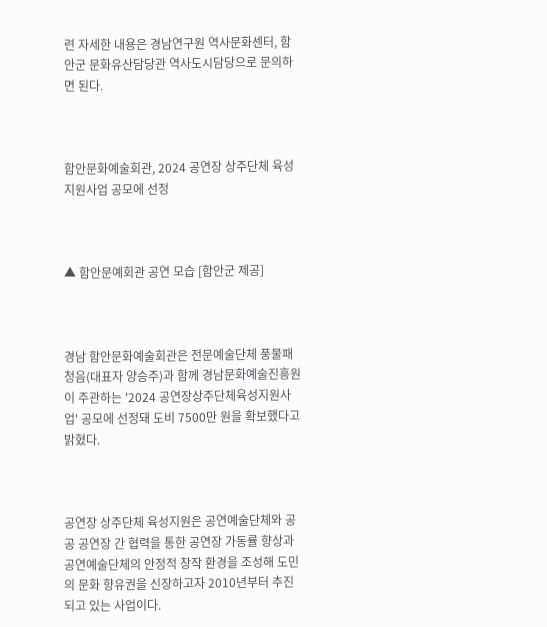련 자세한 내용은 경남연구원 역사문화센터, 함안군 문화유산담당관 역사도시담당으로 문의하면 된다.



함안문화예술회관, 2024 공연장 상주단체 육성지원사업 공모에 선정



▲ 함안문예회관 공연 모습 [함안군 제공]



경남 함안문화예술회관은 전문예술단체 풍물패 청음(대표자 양승주)과 함께 경남문화예술진흥원이 주관하는 '2024 공연장상주단체육성지원사업' 공모에 선정돼 도비 7500만 원을 확보했다고 밝혔다.



공연장 상주단체 육성지원은 공연예술단체와 공공 공연장 간 협력을 통한 공연장 가동률 향상과 공연예술단체의 안정적 창작 환경을 조성해 도민의 문화 향유권을 신장하고자 2010년부터 추진되고 있는 사업이다.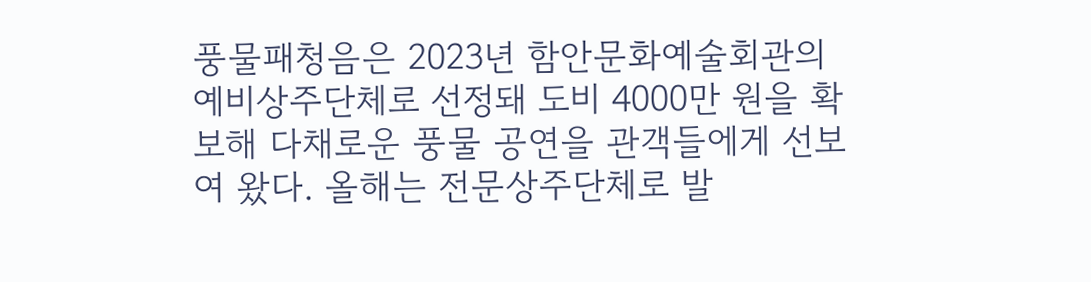풍물패청음은 2023년 함안문화예술회관의 예비상주단체로 선정돼 도비 4000만 원을 확보해 다채로운 풍물 공연을 관객들에게 선보여 왔다. 올해는 전문상주단체로 발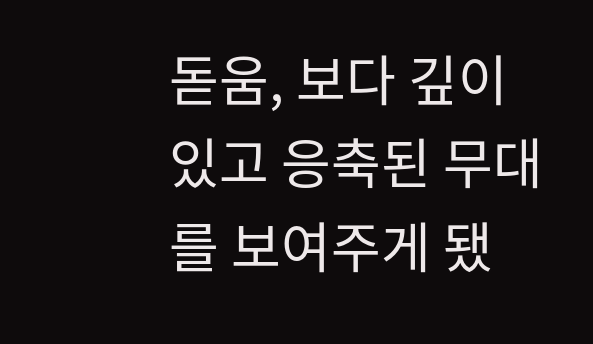돋움, 보다 깊이 있고 응축된 무대를 보여주게 됐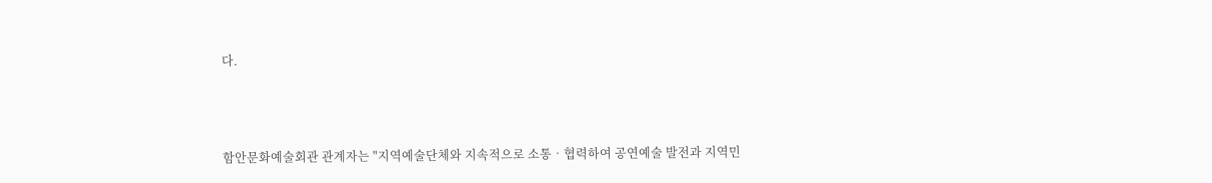다.



함안문화예술회관 관계자는 "지역예술단체와 지속적으로 소통‧협력하여 공연예술 발전과 지역민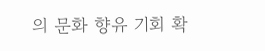의 문화 향유 기회 확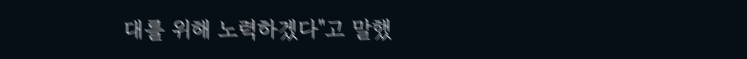대를 위해 노력하겠다"고 말했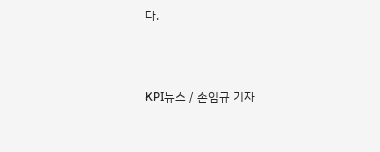다.



KPI뉴스 / 손임규 기자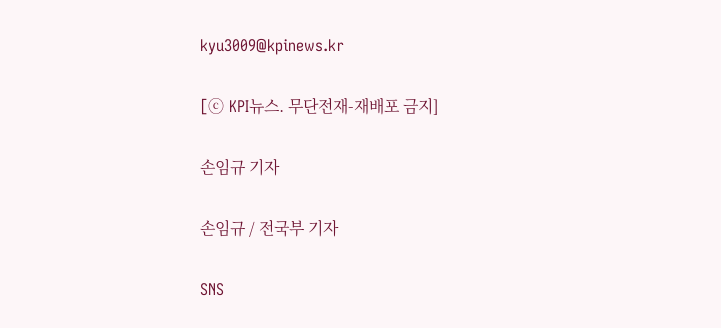kyu3009@kpinews.kr

[ⓒ KPI뉴스. 무단전재-재배포 금지]

손임규 기자

손임규 / 전국부 기자

SNS